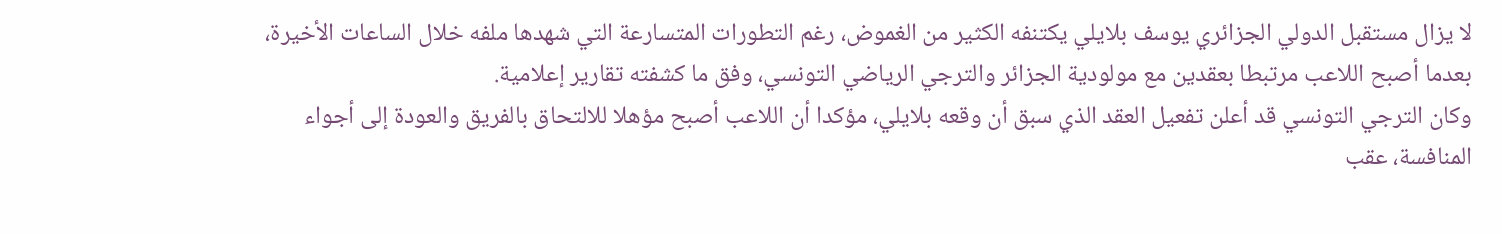لا يزال مستقبل الدولي الجزائري يوسف بلايلي يكتنفه الكثير من الغموض، رغم التطورات المتسارعة التي شهدها ملفه خلال الساعات الأخيرة، بعدما أصبح اللاعب مرتبطا بعقدين مع مولودية الجزائر والترجي الرياضي التونسي، وفق ما كشفته تقارير إعلامية.
وكان الترجي التونسي قد أعلن تفعيل العقد الذي سبق أن وقعه بلايلي، مؤكدا أن اللاعب أصبح مؤهلا للالتحاق بالفريق والعودة إلى أجواء المنافسة، عقب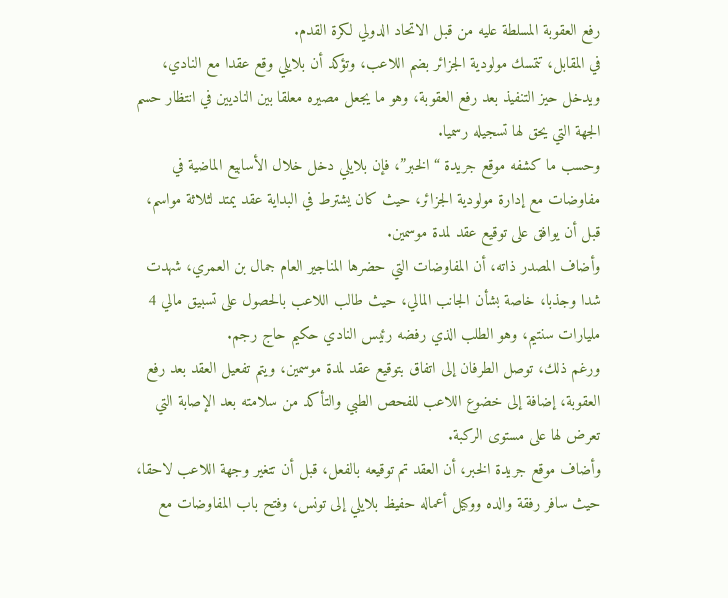رفع العقوبة المسلطة عليه من قبل الاتحاد الدولي لكرة القدم.
في المقابل، تتمسك مولودية الجزائر بضم اللاعب، وتؤكد أن بلايلي وقع عقدا مع النادي، ويدخل حيز التنفيذ بعد رفع العقوبة، وهو ما يجعل مصيره معلقا بين الناديين في انتظار حسم الجهة التي يحق لها تسجيله رسميا.
وحسب ما كشفه موقع جريدة “الخبر”، فإن بلايلي دخل خلال الأسابيع الماضية في مفاوضات مع إدارة مولودية الجزائر، حيث كان يشترط في البداية عقد يمتد لثلاثة مواسم، قبل أن يوافق على توقيع عقد لمدة موسمين.
وأضاف المصدر ذاته، أن المفاوضات التي حضرها المناجير العام جمال بن العمري، شهدت شدا وجذبا، خاصة بشأن الجانب المالي، حيث طالب اللاعب بالحصول على تسبيق مالي 4 مليارات سنتيم، وهو الطلب الذي رفضه رئيس النادي حكيم حاج رجم.
ورغم ذلك، توصل الطرفان إلى اتفاق بتوقيع عقد لمدة موسمين، ويتم تفعيل العقد بعد رفع العقوبة، إضافة إلى خضوع اللاعب للفحص الطبي والتأكد من سلامته بعد الإصابة التي تعرض لها على مستوى الركبة.
وأضاف موقع جريدة الخبر، أن العقد تم توقيعه بالفعل، قبل أن تتغير وجهة اللاعب لاحقا، حيث سافر رفقة والده ووكيل أعماله حفيظ بلايلي إلى تونس، وفتح باب المفاوضات مع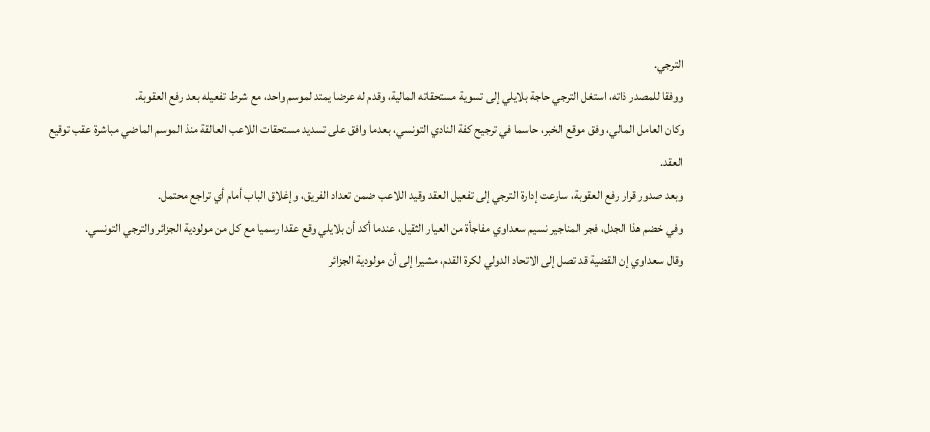الترجي.
ووفقا للمصدر ذاته، استغل الترجي حاجة بلايلي إلى تسوية مستحقاته المالية، وقدم له عرضا يمتد لموسم واحد، مع شرط تفعيله بعد رفع العقوبة.
وكان العامل المالي، وفق موقع الخبر، حاسما في ترجيح كفة النادي التونسي، بعدما وافق على تسديد مستحقات اللاعب العالقة منذ الموسم الماضي مباشرة عقب توقيع العقد.
وبعد صدور قرار رفع العقوبة، سارعت إدارة الترجي إلى تفعيل العقد وقيد اللاعب ضمن تعداد الفريق، وإغلاق الباب أمام أي تراجع محتمل.
وفي خضم هذا الجدل، فجر المناجير نسيم سعداوي مفاجأة من العيار الثقيل، عندما أكد أن بلايلي وقع عقدا رسميا مع كل من مولودية الجزائر والترجي التونسي.
وقال سعداوي إن القضية قد تصل إلى الاتحاد الدولي لكرة القدم، مشيرا إلى أن مولودية الجزائر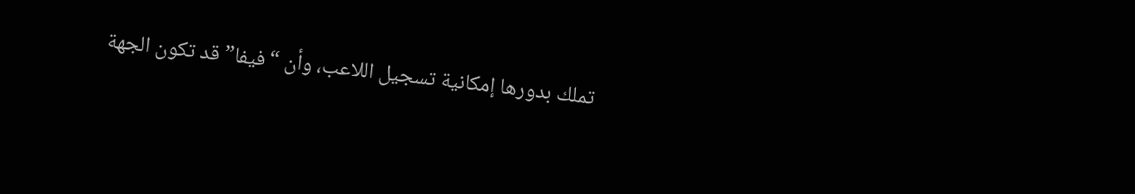تملك بدورها إمكانية تسجيل اللاعب، وأن “فيفا” قد تكون الجهة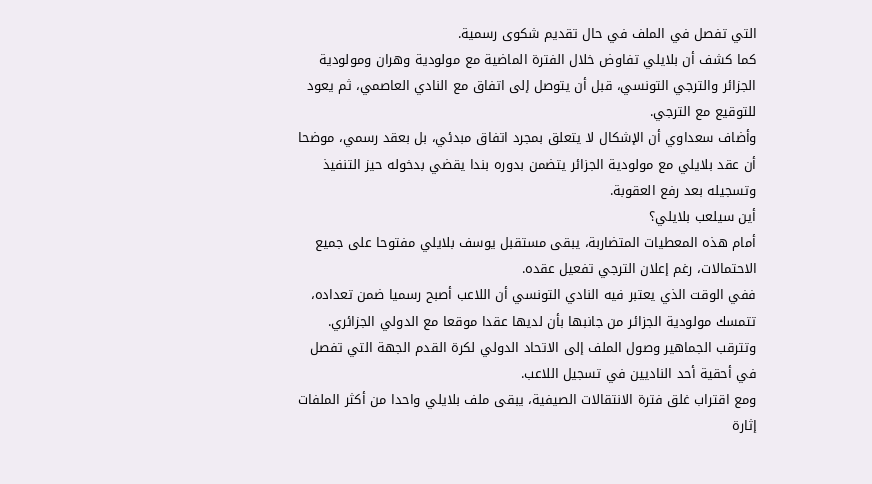التي تفصل في الملف في حال تقديم شكوى رسمية.
كما كشف أن بلايلي تفاوض خلال الفترة الماضية مع مولودية وهران ومولودية الجزائر والترجي التونسي، قبل أن يتوصل إلى اتفاق مع النادي العاصمي، ثم يعود للتوقيع مع الترجي.
وأضاف سعداوي أن الإشكال لا يتعلق بمجرد اتفاق مبدئي، بل بعقد رسمي، موضحا أن عقد بلايلي مع مولودية الجزائر يتضمن بدوره بندا يقضي بدخوله حيز التنفيذ وتسجيله بعد رفع العقوبة.
أين سيلعب بلايلي؟
أمام هذه المعطيات المتضاربة، يبقى مستقبل يوسف بلايلي مفتوحا على جميع الاحتمالات، رغم إعلان الترجي تفعيل عقده.
ففي الوقت الذي يعتبر فيه النادي التونسي أن اللاعب أصبح رسميا ضمن تعداده، تتمسك مولودية الجزائر من جانبها بأن لديها عقدا موقعا مع الدولي الجزائري.
وتترقب الجماهير وصول الملف إلى الاتحاد الدولي لكرة القدم الجهة التي تفصل في أحقية أحد الناديين في تسجيل اللاعب.
ومع اقتراب غلق فترة الانتقالات الصيفية، يبقى ملف بلايلي واحدا من أكثر الملفات إثارة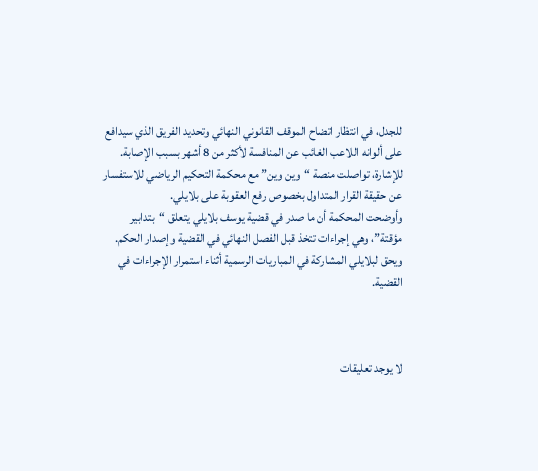للجدل، في انتظار اتضاح الموقف القانوني النهائي وتحديد الفريق الذي سيدافع على ألوانه اللاعب الغائب عن المنافسة لأكثر من 8 أشهر بسبب الإصابة.
للإشارة، تواصلت منصة “وين وين” مع محكمة التحكيم الرياضي للاستفسار عن حقيقة القرار المتداول بخصوص رفع العقوبة على بلايلي.
وأوضحت المحكمة أن ما صدر في قضية يوسف بلايلي يتعلق “بتدابير مؤقتة”، وهي إجراءات تتخذ قبل الفصل النهائي في القضية وإصدار الحكم.
ويحق لبلايلي المشاركة في المباريات الرسمية أثناء استمرار الإجراءات في القضية.



لا يوجد تعليقات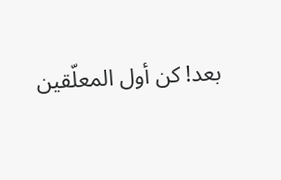بعد! كن أول المعلّقين